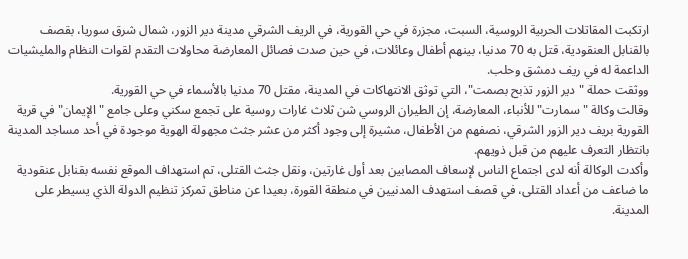ارتكبت المقاتلات الحربية الروسية، السبت، مجزرة في حي القورية، في الريف الشرقي مدينة دير الزور، شمال شرق سوريا، بقصف بالقنابل العنقودية، قتل به 70 مدنيا، بينهم أطفال وعائلات، في حين صدت فصائل المعارضة محاولات التقدم لقوات النظام والمليشيات الداعمة له في ريف دمشق وحلب.
ووثقت حملة "دير الزور تذبح بصمت"، التي توثق الانتهاكات في المدينة، مقتل 70 مدنيا بالأسماء في حي القورية.
وقالت وكالة "سمارت" للأنباء، المعارضة، إن الطيران الروسي شن ثلاث غارات روسية على تجمع سكني وعلى جامع "الإيمان" في قرية القورية بريف دير الزور الشرقي، نصفهم من الأطفال، مشيرة إلى وجود أكثر من عشر جثث مجهولة الهوية موجودة في أحد مساجد المدينة بانتظار التعرف عليهم من قبل ذويهم.
وأكدت الوكالة أنه لدى اجتماع الناس لإسعاف المصابين بعد أول غارتين، ونقل جثث القتلى، تم استهداف الموقع نفسه بقنابل عنقودية ما ضاعف من أعداد القتلى، في قصف استهدف المدنيين في منطقة القورة، بعيدا عن مناطق تمركز تنظيم الدولة الذي يسيطر على المدينة.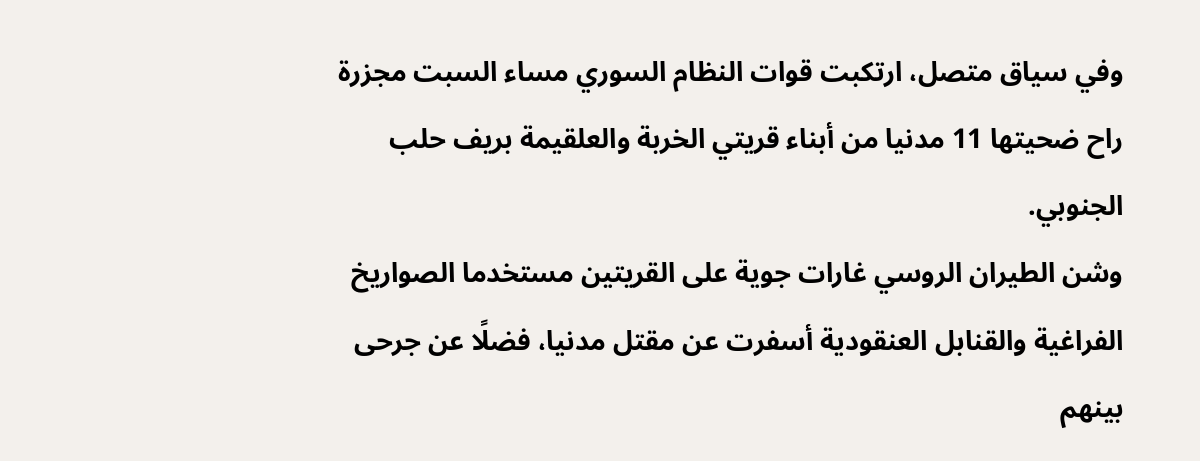وفي سياق متصل، ارتكبت قوات النظام السوري مساء السبت مجزرة راح ضحيتها 11 مدنيا من أبناء قريتي الخربة والعلقيمة بريف حلب الجنوبي.
وشن الطيران الروسي غارات جوية على القريتين مستخدما الصواريخ الفراغية والقنابل العنقودية أسفرت عن مقتل مدنيا، فضلًا عن جرحى بينهم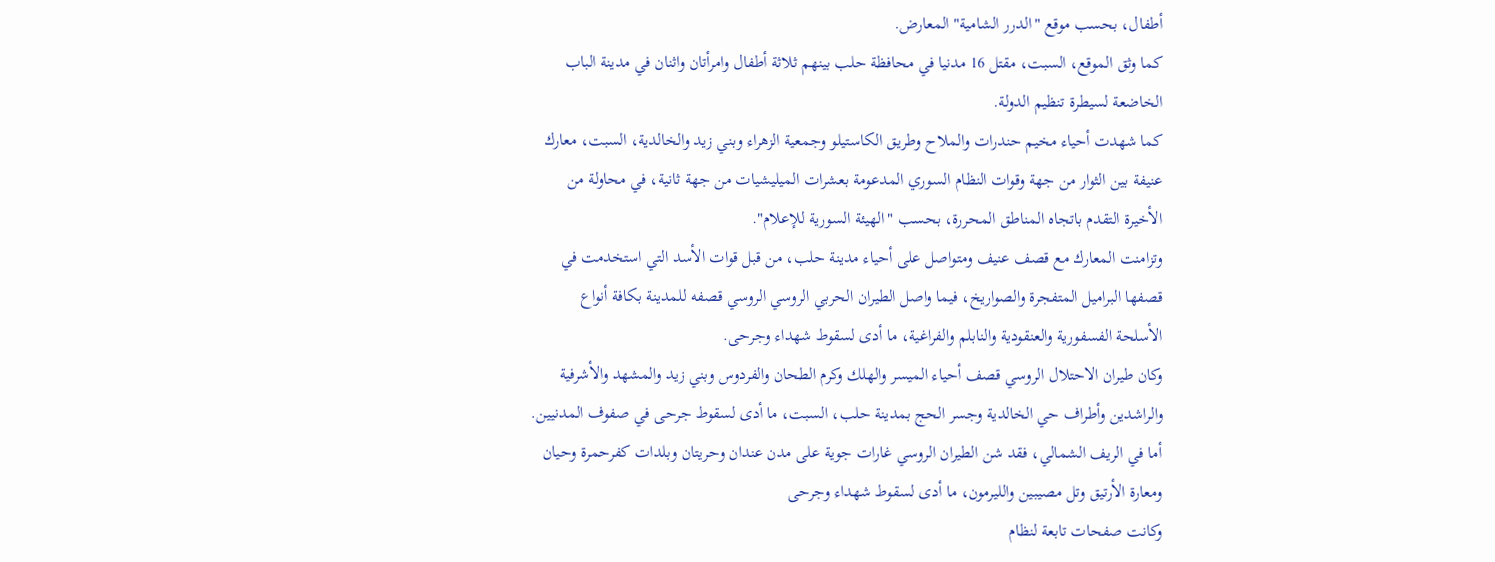أطفال، بحسب موقع "الدرر الشامية" المعارض.
كما وثق الموقع، السبت، مقتل 16 مدنيا في محافظة حلب بينهم ثلاثة أطفال وامرأتان واثنان في مدينة الباب الخاضعة لسيطرة تنظيم الدولة.
كما شهدت أحياء مخيم حندرات والملاح وطريق الكاستيلو وجمعية الزهراء وبني زيد والخالدية، السبت، معارك عنيفة بين الثوار من جهة وقوات النظام السوري المدعومة بعشرات الميليشيات من جهة ثانية، في محاولة من الأخيرة التقدم باتجاه المناطق المحررة، بحسب "الهيئة السورية للإعلام".
وتزامنت المعارك مع قصف عنيف ومتواصل على أحياء مدينة حلب، من قبل قوات الأسد التي استخدمت في قصفها البراميل المتفجرة والصواريخ، فيما واصل الطيران الحربي الروسي الروسي قصفه للمدينة بكافة أنواع الأسلحة الفسفورية والعنقودية والنابلم والفراغية، ما أدى لسقوط شهداء وجرحى.
وكان طيران الاحتلال الروسي قصف أحياء الميسر والهلك وكرم الطحان والفردوس وبني زيد والمشهد والأشرفية والراشدين وأطراف حي الخالدية وجسر الحج بمدينة حلب، السبت، ما أدى لسقوط جرحى في صفوف المدنيين.
أما في الريف الشمالي، فقد شن الطيران الروسي غارات جوية على مدن عندان وحريتان وبلدات كفرحمرة وحيان ومعارة الأرتيق وتل مصيبين والليرمون، ما أدى لسقوط شهداء وجرحى
وكانت صفحات تابعة لنظام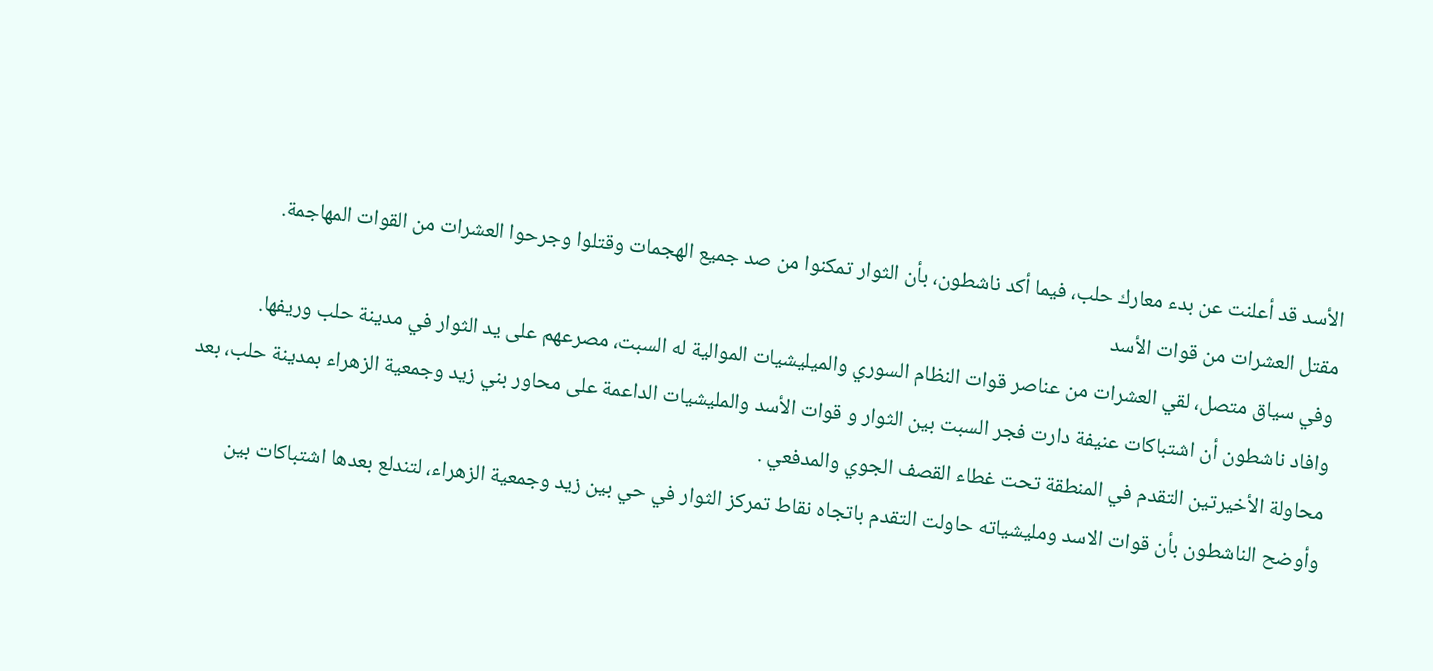الأسد قد أعلنت عن بدء معارك حلب، فيما أكد ناشطون، بأن الثوار تمكنوا من صد جميع الهجمات وقتلوا وجرحوا العشرات من القوات المهاجمة.
مقتل العشرات من قوات الأسد
وفي سياق متصل، لقي العشرات من عناصر قوات النظام السوري والميليشيات الموالية له السبت، مصرعهم على يد الثوار في مدينة حلب وريفها.
وافاد ناشطون أن اشتباكات عنيفة دارت فجر السبت بين الثوار و قوات الأسد والمليشيات الداعمة على محاور بني زيد وجمعية الزهراء بمدينة حلب، بعد محاولة الأخيرتين التقدم في المنطقة تحت غطاء القصف الجوي والمدفعي .
وأوضح الناشطون بأن قوات الاسد ومليشياته حاولت التقدم باتجاه نقاط تمركز الثوار في حي بين زيد وجمعية الزهراء، لتندلع بعدها اشتباكات بين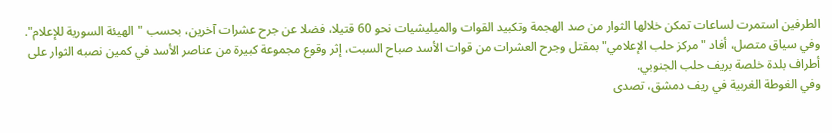الطرفين استمرت لساعات تمكن خلالها الثوار من صد الهجمة وتكبيد القوات والميليشيات نحو 60 قتيلا، فضلا عن جرح عشرات آخرين، بحسب "الهيئة السورية للإعلام".
وفي سياق متصل، أفاد "مركز حلب الإعلامي" بمقتل وجرح العشرات من قوات الأسد صباح السبت، إثر وقوع مجموعة كبيرة من عناصر الأسد في كمين نصبه الثوار على أطراف بلدة خلصة بريف حلب الجنوبي.
وفي الغوطة الغربية في ريف دمشق، تصدى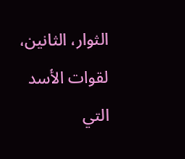الثوار، الثانين، لقوات الأسد التي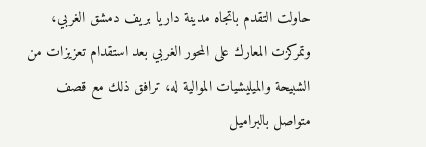حاولت التقدم باتجاه مدينة داريا بريف دمشق الغربي، وتمركزت المعارك على المحور الغربي بعد استقدام تعزيزات من الشبيحة والميليشيات الموالية له، ترافق ذلك مع قصف متواصل بالبراميل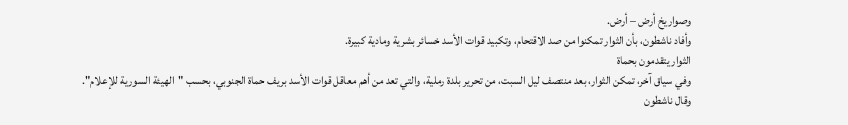وصواريخ أرض – أرض.
وأفاد ناشطون، بأن الثوار تمكنوا من صد الاقتحام، وتكبيد قوات الأسد خسائر بشرية ومادية كبيرة.
الثوار يتقدمون بحماة
وفي سياق آخر، تمكن الثوار، بعد منتصف ليل السبت، من تحرير بلدة رملية، والتي تعد من أهم معاقل قوات الأسد بريف حماة الجنوبي، بحسب "الهيئة السورية للإعلام".
وقال ناشطون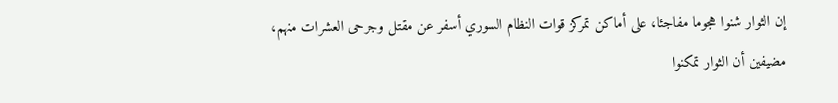إن الثوار شنوا هجوما مفاجئا، على أماكن تمركز قوات النظام السوري أسفر عن مقتل وجرحى العشرات منهم، مضيفين أن الثوار تمكنوا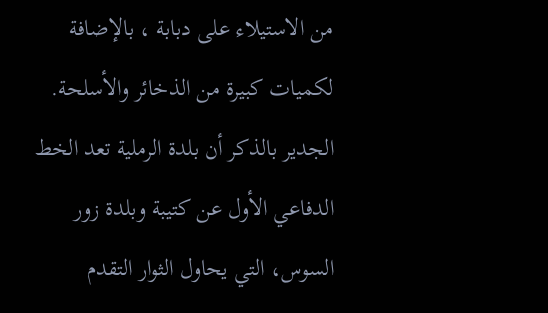من الاستيلاء على دبابة ، بالإضافة لكميات كبيرة من الذخائر والأسلحة.
الجدير بالذكر أن بلدة الرملية تعد الخط الدفاعي الأول عن كتيبة وبلدة زور السوس، التي يحاول الثوار التقدم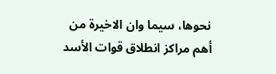نحوها، سيما وان الاخيرة من أهم مراكز انطلاق قوات الأسد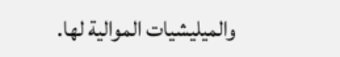والميليشيات الموالية لها.